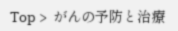Top >  がんの予防と治療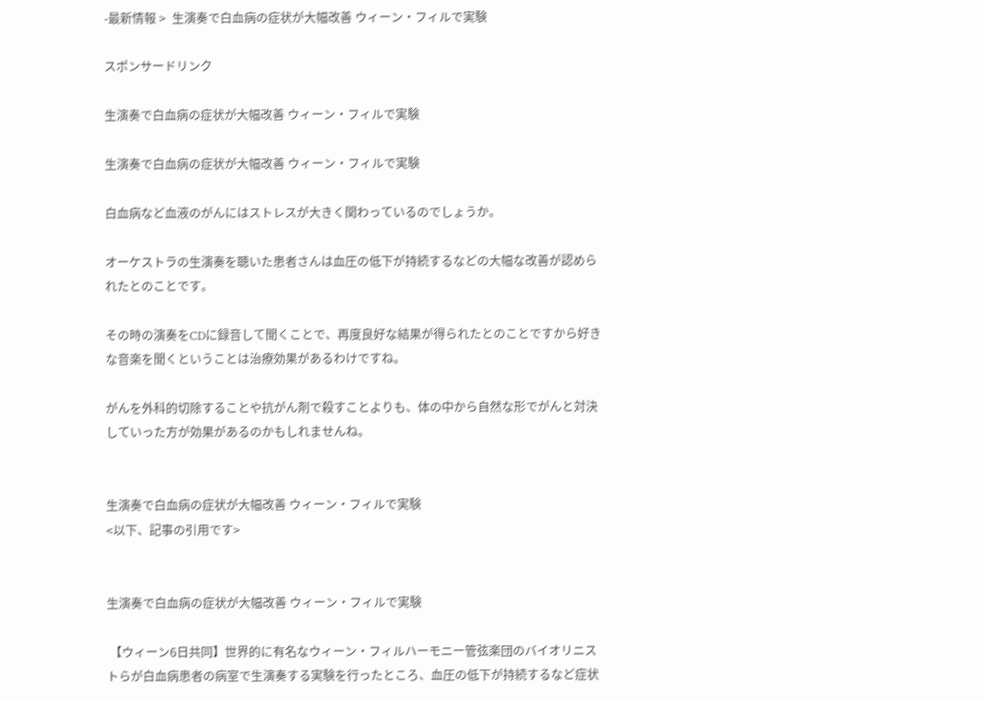-最新情報 >  生演奏で白血病の症状が大幅改善 ウィーン・フィルで実験

スポンサードリンク

生演奏で白血病の症状が大幅改善 ウィーン・フィルで実験

生演奏で白血病の症状が大幅改善 ウィーン・フィルで実験

白血病など血液のがんにはストレスが大きく関わっているのでしょうか。

オーケストラの生演奏を聴いた患者さんは血圧の低下が持続するなどの大幅な改善が認められたとのことです。

その時の演奏をCDに録音して聞くことで、再度良好な結果が得られたとのことですから好きな音楽を聞くということは治療効果があるわけですね。

がんを外科的切除することや抗がん剤で殺すことよりも、体の中から自然な形でがんと対決していった方が効果があるのかもしれませんね。


生演奏で白血病の症状が大幅改善 ウィーン・フィルで実験
<以下、記事の引用です>


生演奏で白血病の症状が大幅改善 ウィーン・フィルで実験

 【ウィーン6日共同】世界的に有名なウィーン・フィルハーモニー管弦楽団のバイオリニストらが白血病患者の病室で生演奏する実験を行ったところ、血圧の低下が持続するなど症状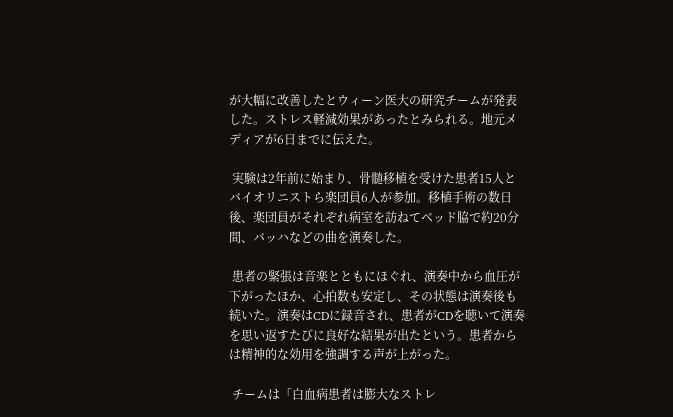が大幅に改善したとウィーン医大の研究チームが発表した。ストレス軽減効果があったとみられる。地元メディアが6日までに伝えた。

 実験は2年前に始まり、骨髄移植を受けた患者15人とバイオリニストら楽団員6人が参加。移植手術の数日後、楽団員がそれぞれ病室を訪ねてベッド脇で約20分間、バッハなどの曲を演奏した。

 患者の緊張は音楽とともにほぐれ、演奏中から血圧が下がったほか、心拍数も安定し、その状態は演奏後も続いた。演奏はCDに録音され、患者がCDを聴いて演奏を思い返すたびに良好な結果が出たという。患者からは精神的な効用を強調する声が上がった。

 チームは「白血病患者は膨大なストレ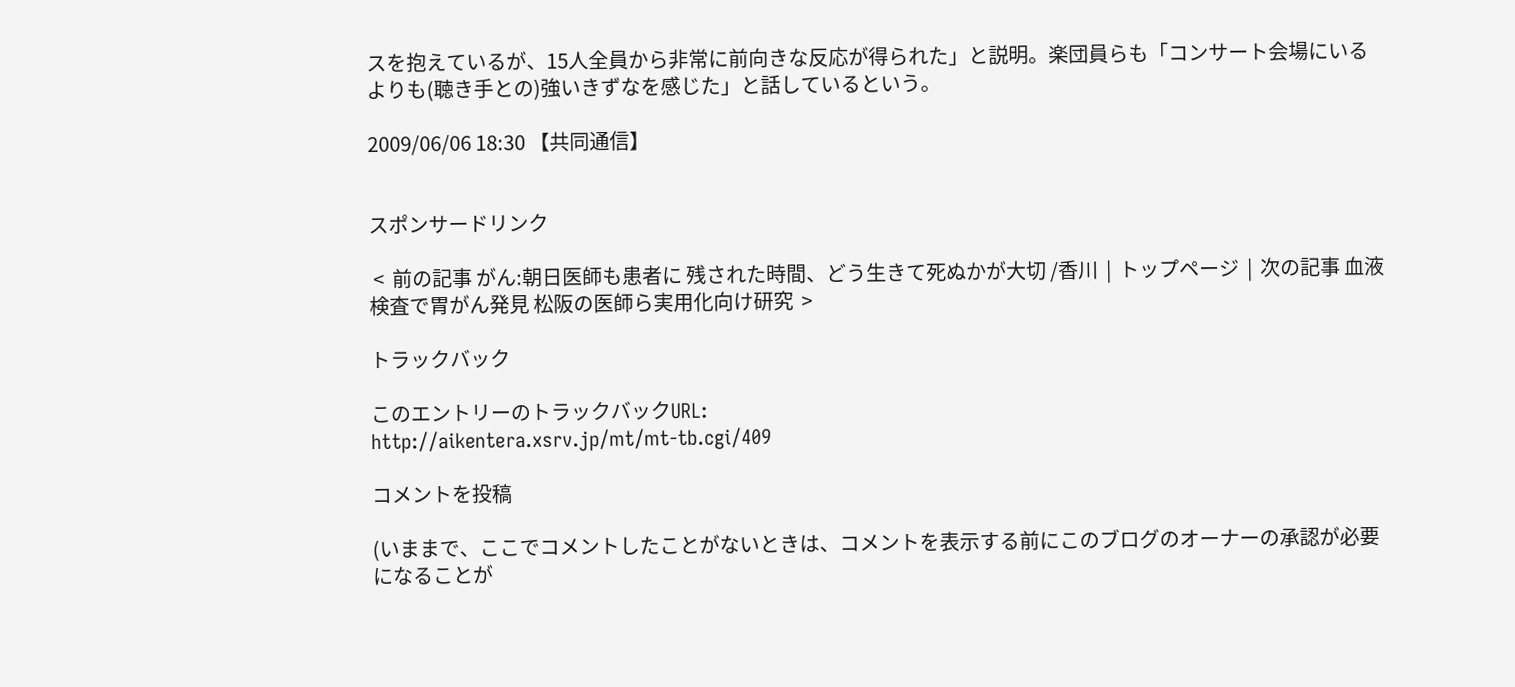スを抱えているが、15人全員から非常に前向きな反応が得られた」と説明。楽団員らも「コンサート会場にいるよりも(聴き手との)強いきずなを感じた」と話しているという。

2009/06/06 18:30 【共同通信】


スポンサードリンク

 <  前の記事 がん:朝日医師も患者に 残された時間、どう生きて死ぬかが大切 /香川  |  トップページ  |  次の記事 血液検査で胃がん発見 松阪の医師ら実用化向け研究  >

トラックバック

このエントリーのトラックバックURL:
http://aikentera.xsrv.jp/mt/mt-tb.cgi/409

コメントを投稿

(いままで、ここでコメントしたことがないときは、コメントを表示する前にこのブログのオーナーの承認が必要になることが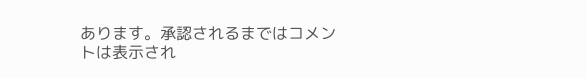あります。承認されるまではコメントは表示され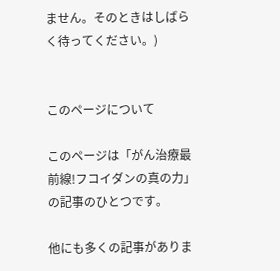ません。そのときはしばらく待ってください。)


このページについて

このページは「がん治療最前線!フコイダンの真の力」の記事のひとつです。

他にも多くの記事がありま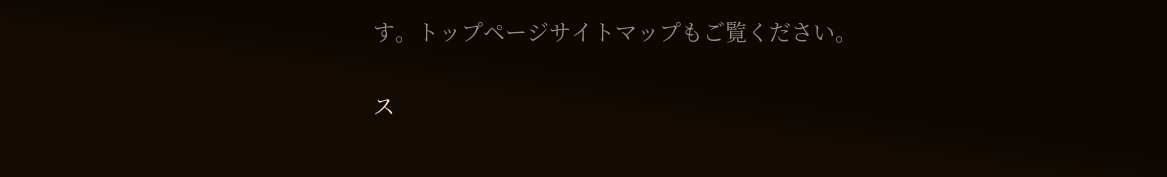す。トップページサイトマップもご覧ください。

ス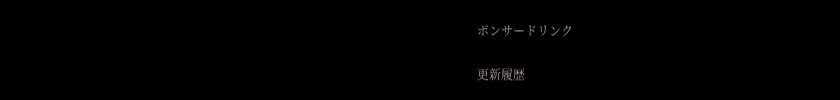ポンサードリンク

更新履歴